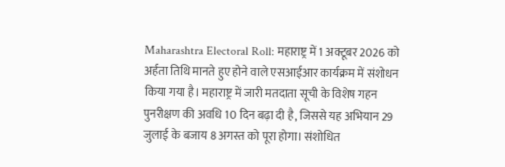Maharashtra Electoral Roll: महाराष्ट्र में 1 अक्टूबर 2026 को अर्हता तिथि मानते हुए होने वाले एसआईआर कार्यक्रम में संशोधन किया गया है। महाराष्ट्र में जारी मतदाता सूची के विशेष गहन पुनरीक्षण की अवधि 10 दिन बढ़ा दी है, जिससे यह अभियान 29 जुलाई के बजाय 8 अगस्त को पूरा होगा। संशोधित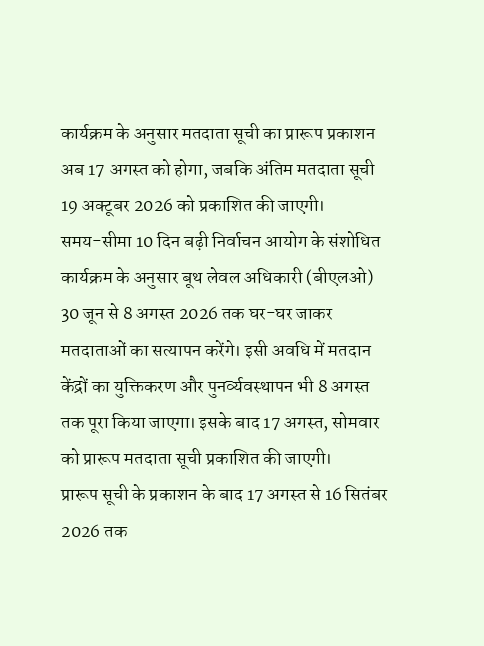कार्यक्रम के अनुसार मतदाता सूची का प्रारूप प्रकाशन अब 17 अगस्त को होगा, जबकि अंतिम मतदाता सूची 19 अक्टूबर 2026 को प्रकाशित की जाएगी।
समय-सीमा 10 दिन बढ़ी निर्वाचन आयोग के संशोधित कार्यक्रम के अनुसार बूथ लेवल अधिकारी (बीएलओ) 30 जून से 8 अगस्त 2026 तक घर-घर जाकर मतदाताओं का सत्यापन करेंगे। इसी अवधि में मतदान केंद्रों का युक्तिकरण और पुनर्व्यवस्थापन भी 8 अगस्त तक पूरा किया जाएगा। इसके बाद 17 अगस्त, सोमवार को प्रारूप मतदाता सूची प्रकाशित की जाएगी।
प्रारूप सूची के प्रकाशन के बाद 17 अगस्त से 16 सितंबर 2026 तक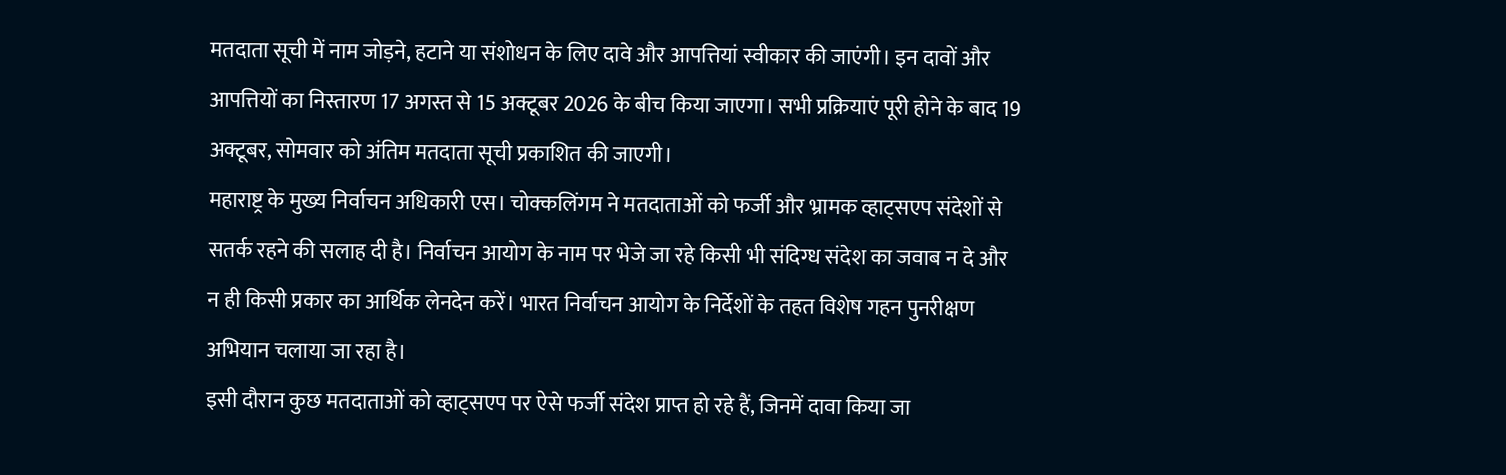मतदाता सूची में नाम जोड़ने, हटाने या संशोधन के लिए दावे और आपत्तियां स्वीकार की जाएंगी। इन दावों और आपत्तियों का निस्तारण 17 अगस्त से 15 अक्टूबर 2026 के बीच किया जाएगा। सभी प्रक्रियाएं पूरी होने के बाद 19 अक्टूबर, सोमवार को अंतिम मतदाता सूची प्रकाशित की जाएगी।
महाराष्ट्र के मुख्य निर्वाचन अधिकारी एस। चोक्कलिंगम ने मतदाताओं को फर्जी और भ्रामक व्हाट्सएप संदेशों से सतर्क रहने की सलाह दी है। निर्वाचन आयोग के नाम पर भेजे जा रहे किसी भी संदिग्ध संदेश का जवाब न दे और न ही किसी प्रकार का आर्थिक लेनदेन करें। भारत निर्वाचन आयोग के निर्देशों के तहत विशेष गहन पुनरीक्षण अभियान चलाया जा रहा है।
इसी दौरान कुछ मतदाताओं को व्हाट्सएप पर ऐसे फर्जी संदेश प्राप्त हो रहे हैं, जिनमें दावा किया जा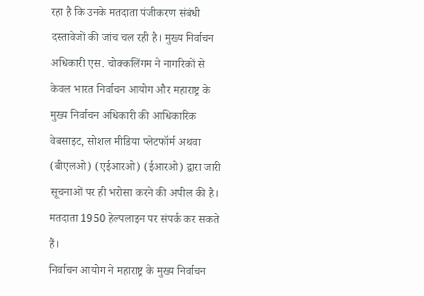रहा है कि उनके मतदाता पंजीकरण संबंधी दस्तावेजों की जांच चल रही है। मुख्य निर्वाचन अधिकारी एस. चोक्कलिंगम ने नागरिकों से केवल भारत निर्वाचन आयोग और महाराष्ट्र के मुख्य निर्वाचन अधिकारी की आधिकारिक वेबसाइट, सोशल मीडिया प्लेटफॉर्म अथवा (बीएलओ) (एईआरओ) (ईआरओ) द्वारा जारी सूचनाओं पर ही भरोसा करने की अपील की है। मतदाता 1950 हेल्पलाइन पर संपर्क कर सकते हैं।
निर्वाचन आयोग ने महाराष्ट्र के मुख्य निर्वाचन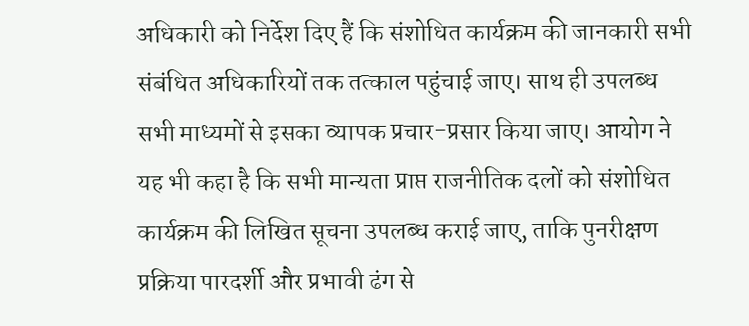अधिकारी को निर्देश दिए हैं कि संशोधित कार्यक्रम की जानकारी सभी संबंधित अधिकारियों तक तत्काल पहुंचाई जाए। साथ ही उपलब्ध सभी माध्यमों से इसका व्यापक प्रचार-प्रसार किया जाए। आयोग ने यह भी कहा है कि सभी मान्यता प्राप्त राजनीतिक दलों को संशोधित कार्यक्रम की लिखित सूचना उपलब्ध कराई जाए, ताकि पुनरीक्षण प्रक्रिया पारदर्शी और प्रभावी ढंग से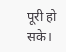पूरी हो सके।